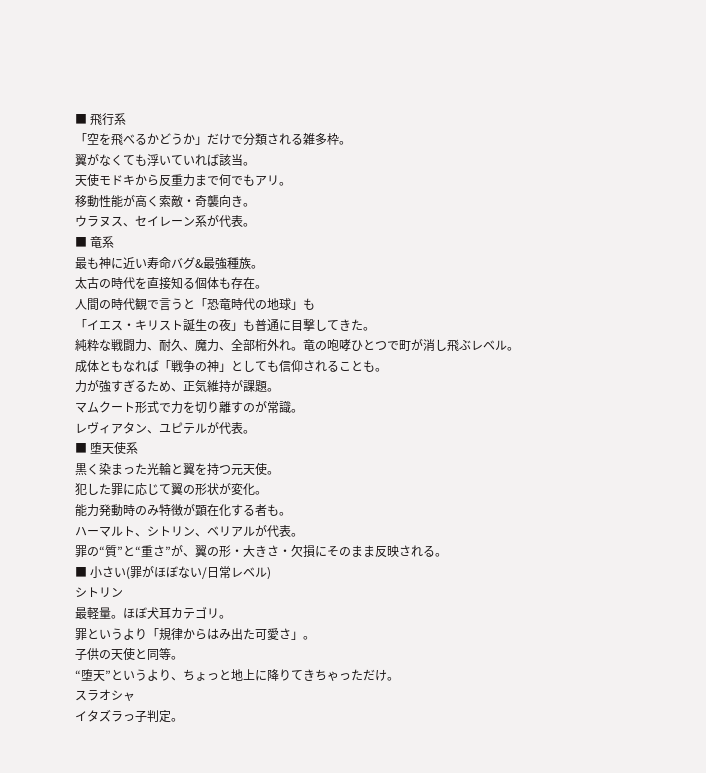■ 飛行系
「空を飛べるかどうか」だけで分類される雑多枠。
翼がなくても浮いていれば該当。
天使モドキから反重力まで何でもアリ。
移動性能が高く索敵・奇襲向き。
ウラヌス、セイレーン系が代表。
■ 竜系
最も神に近い寿命バグ&最強種族。
太古の時代を直接知る個体も存在。
人間の時代観で言うと「恐竜時代の地球」も
「イエス・キリスト誕生の夜」も普通に目撃してきた。
純粋な戦闘力、耐久、魔力、全部桁外れ。竜の咆哮ひとつで町が消し飛ぶレベル。
成体ともなれば「戦争の神」としても信仰されることも。
力が強すぎるため、正気維持が課題。
マムクート形式で力を切り離すのが常識。
レヴィアタン、ユピテルが代表。
■ 堕天使系
黒く染まった光輪と翼を持つ元天使。
犯した罪に応じて翼の形状が変化。
能力発動時のみ特徴が顕在化する者も。
ハーマルト、シトリン、ベリアルが代表。
罪の“質”と“重さ”が、翼の形・大きさ・欠損にそのまま反映される。
■ 小さい(罪がほぼない/日常レベル)
シトリン
最軽量。ほぼ犬耳カテゴリ。
罪というより「規律からはみ出た可愛さ」。
子供の天使と同等。
“堕天”というより、ちょっと地上に降りてきちゃっただけ。
スラオシャ
イタズラっ子判定。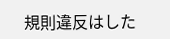規則違反はした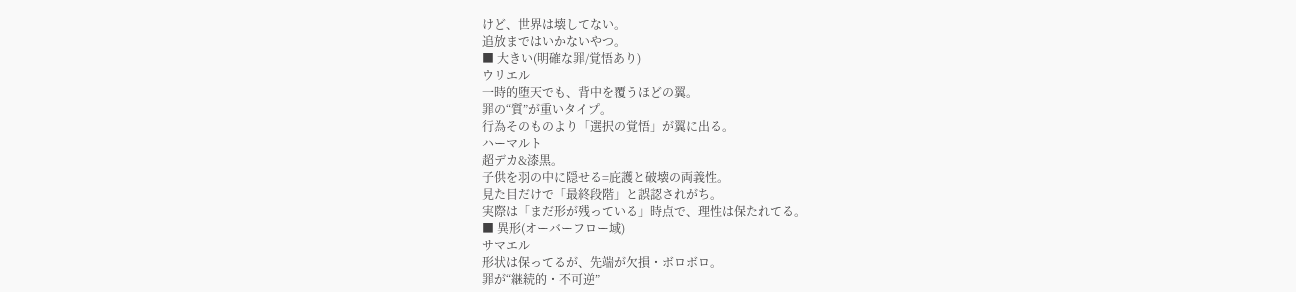けど、世界は壊してない。
追放まではいかないやつ。
■ 大きい(明確な罪/覚悟あり)
ウリエル
一時的堕天でも、背中を覆うほどの翼。
罪の“質”が重いタイプ。
行為そのものより「選択の覚悟」が翼に出る。
ハーマルト
超デカ&漆黒。
子供を羽の中に隠せる=庇護と破壊の両義性。
見た目だけで「最終段階」と誤認されがち。
実際は「まだ形が残っている」時点で、理性は保たれてる。
■ 異形(オーバーフロー域)
サマエル
形状は保ってるが、先端が欠損・ボロボロ。
罪が“継続的・不可逆”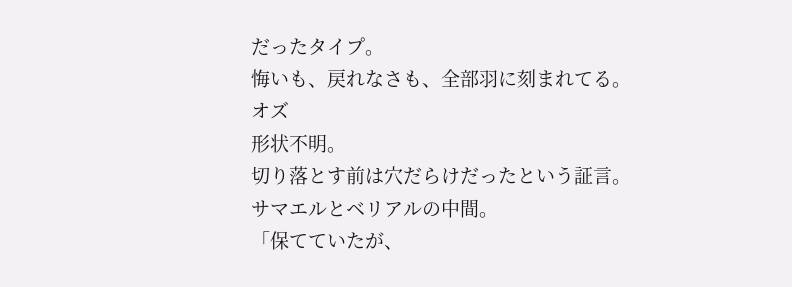だったタイプ。
悔いも、戻れなさも、全部羽に刻まれてる。
オズ
形状不明。
切り落とす前は穴だらけだったという証言。
サマエルとベリアルの中間。
「保てていたが、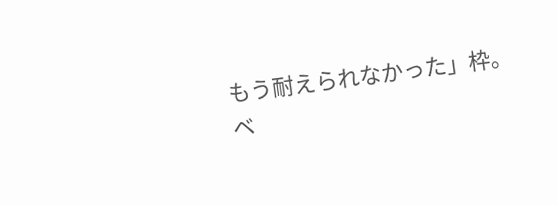もう耐えられなかった」枠。
ベ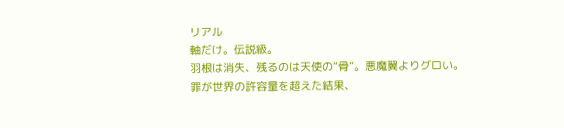リアル
軸だけ。伝説級。
羽根は消失、残るのは天使の“骨”。悪魔翼よりグロい。
罪が世界の許容量を超えた結果、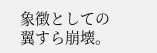象徴としての翼すら崩壊。